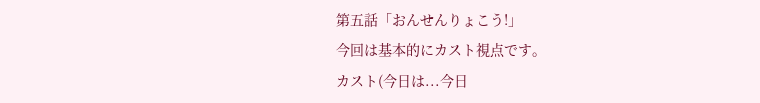第五話「おんせんりょこう!」
今回は基本的にカスト視点です。
カスト(今日は...今日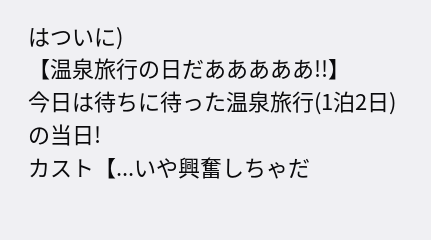はついに)
【温泉旅行の日だあああああ!!】
今日は待ちに待った温泉旅行(1泊2日)の当日!
カスト【...いや興奮しちゃだ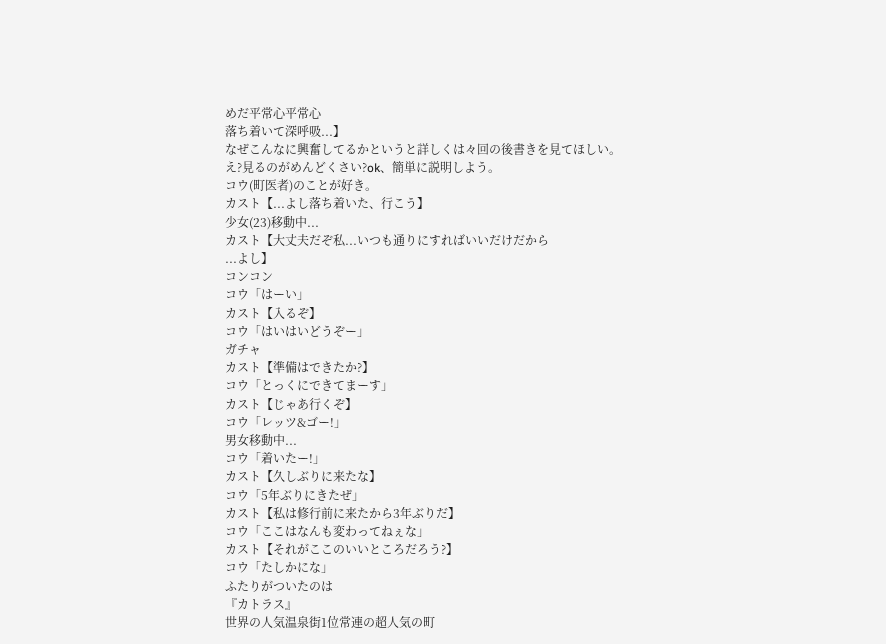めだ平常心平常心
落ち着いて深呼吸...】
なぜこんなに興奮してるかというと詳しくは々回の後書きを見てほしい。
え?見るのがめんどくさい?ok、簡単に説明しよう。
コウ(町医者)のことが好き。
カスト【...よし落ち着いた、行こう】
少女(23)移動中...
カスト【大丈夫だぞ私...いつも通りにすればいいだけだから
...よし】
コンコン
コウ「はーい」
カスト【入るぞ】
コウ「はいはいどうぞー」
ガチャ
カスト【準備はできたか?】
コウ「とっくにできてまーす」
カスト【じゃあ行くぞ】
コウ「レッツ&ゴー!」
男女移動中...
コウ「着いたー!」
カスト【久しぶりに来たな】
コウ「5年ぶりにきたぜ」
カスト【私は修行前に来たから3年ぶりだ】
コウ「ここはなんも変わってねぇな」
カスト【それがここのいいところだろう?】
コウ「たしかにな」
ふたりがついたのは
『カトラス』
世界の人気温泉街1位常連の超人気の町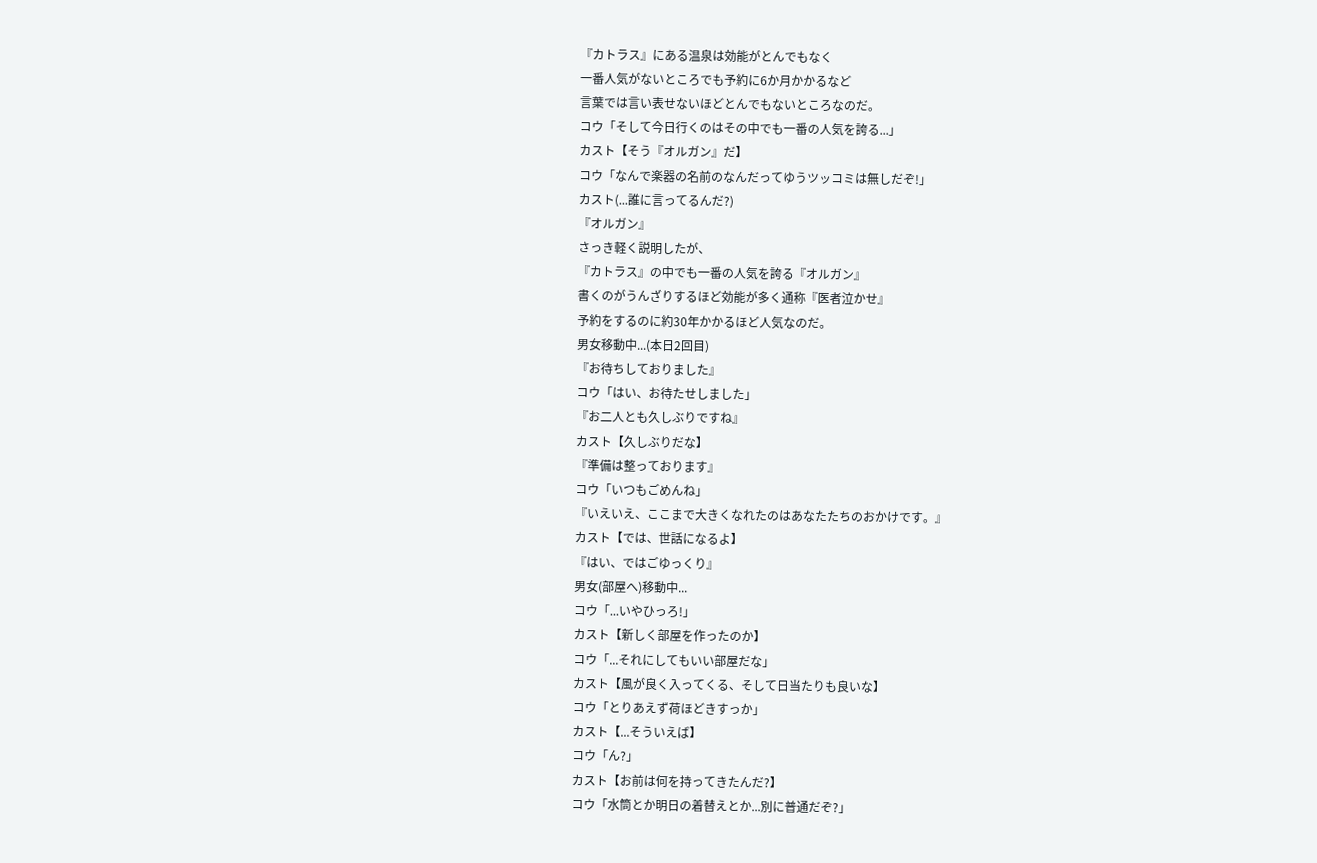『カトラス』にある温泉は効能がとんでもなく
一番人気がないところでも予約に6か月かかるなど
言葉では言い表せないほどとんでもないところなのだ。
コウ「そして今日行くのはその中でも一番の人気を誇る...」
カスト【そう『オルガン』だ】
コウ「なんで楽器の名前のなんだってゆうツッコミは無しだぞ!」
カスト(...誰に言ってるんだ?)
『オルガン』
さっき軽く説明したが、
『カトラス』の中でも一番の人気を誇る『オルガン』
書くのがうんざりするほど効能が多く通称『医者泣かせ』
予約をするのに約30年かかるほど人気なのだ。
男女移動中...(本日2回目)
『お待ちしておりました』
コウ「はい、お待たせしました」
『お二人とも久しぶりですね』
カスト【久しぶりだな】
『準備は整っております』
コウ「いつもごめんね」
『いえいえ、ここまで大きくなれたのはあなたたちのおかけです。』
カスト【では、世話になるよ】
『はい、ではごゆっくり』
男女(部屋へ)移動中...
コウ「...いやひっろ!」
カスト【新しく部屋を作ったのか】
コウ「...それにしてもいい部屋だな」
カスト【風が良く入ってくる、そして日当たりも良いな】
コウ「とりあえず荷ほどきすっか」
カスト【...そういえば】
コウ「ん?」
カスト【お前は何を持ってきたんだ?】
コウ「水筒とか明日の着替えとか...別に普通だぞ?」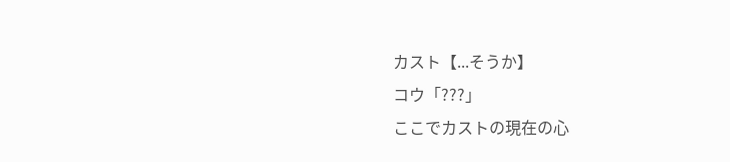カスト【...そうか】
コウ「???」
ここでカストの現在の心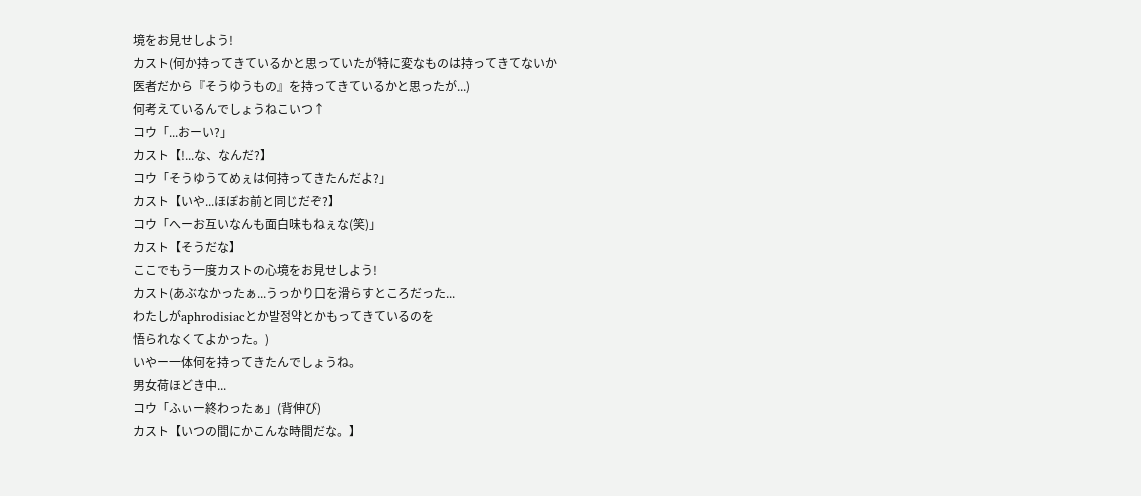境をお見せしよう!
カスト(何か持ってきているかと思っていたが特に変なものは持ってきてないか
医者だから『そうゆうもの』を持ってきているかと思ったが...)
何考えているんでしょうねこいつ↑
コウ「...おーい?」
カスト【!...な、なんだ?】
コウ「そうゆうてめぇは何持ってきたんだよ?」
カスト【いや...ほぼお前と同じだぞ?】
コウ「へーお互いなんも面白味もねぇな(笑)」
カスト【そうだな】
ここでもう一度カストの心境をお見せしよう!
カスト(あぶなかったぁ...うっかり口を滑らすところだった...
わたしがaphrodisiacとか발정약とかもってきているのを
悟られなくてよかった。)
いやー一体何を持ってきたんでしょうね。
男女荷ほどき中...
コウ「ふぃー終わったぁ」(背伸び)
カスト【いつの間にかこんな時間だな。】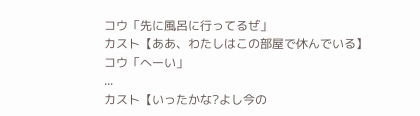コウ「先に風呂に行ってるぜ」
カスト【ああ、わたしはこの部屋で休んでいる】
コウ「へーい」
...
カスト【いったかな?よし今の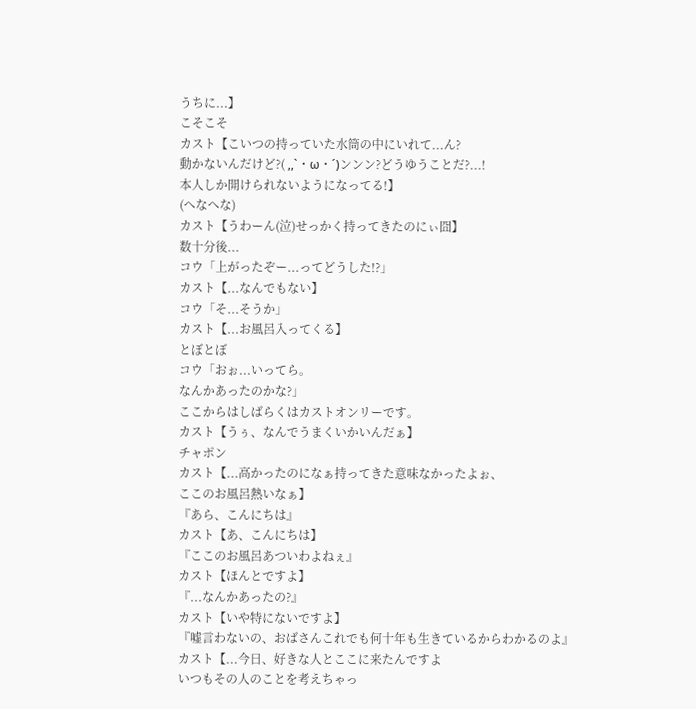うちに...】
こそこそ
カスト【こいつの持っていた水筒の中にいれて...ん?
動かないんだけど?( ,,`・ω・´)ンンン?どうゆうことだ?...!
本人しか開けられないようになってる!】
(へなへな)
カスト【うわーん(泣)せっかく持ってきたのにぃ囧】
数十分後...
コウ「上がったぞー...ってどうした!?」
カスト【...なんでもない】
コウ「そ...そうか」
カスト【...お風呂入ってくる】
とぼとぼ
コウ「おぉ...いってら。
なんかあったのかな?」
ここからはしばらくはカストオンリーです。
カスト【うぅ、なんでうまくいかいんだぁ】
チャポン
カスト【...高かったのになぁ持ってきた意味なかったよぉ、
ここのお風呂熱いなぁ】
『あら、こんにちは』
カスト【あ、こんにちは】
『ここのお風呂あついわよねぇ』
カスト【ほんとですよ】
『...なんかあったの?』
カスト【いや特にないですよ】
『嘘言わないの、おばさんこれでも何十年も生きているからわかるのよ』
カスト【...今日、好きな人とここに来たんですよ
いつもその人のことを考えちゃっ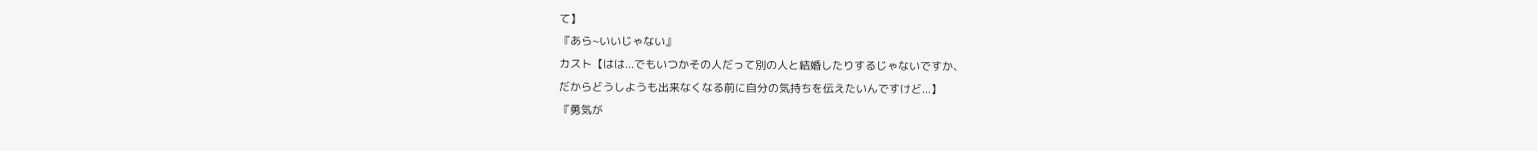て】
『あら~いいじゃない』
カスト【はは...でもいつかその人だって別の人と結婚したりするじゃないですか、
だからどうしようも出来なくなる前に自分の気持ちを伝えたいんですけど...】
『勇気が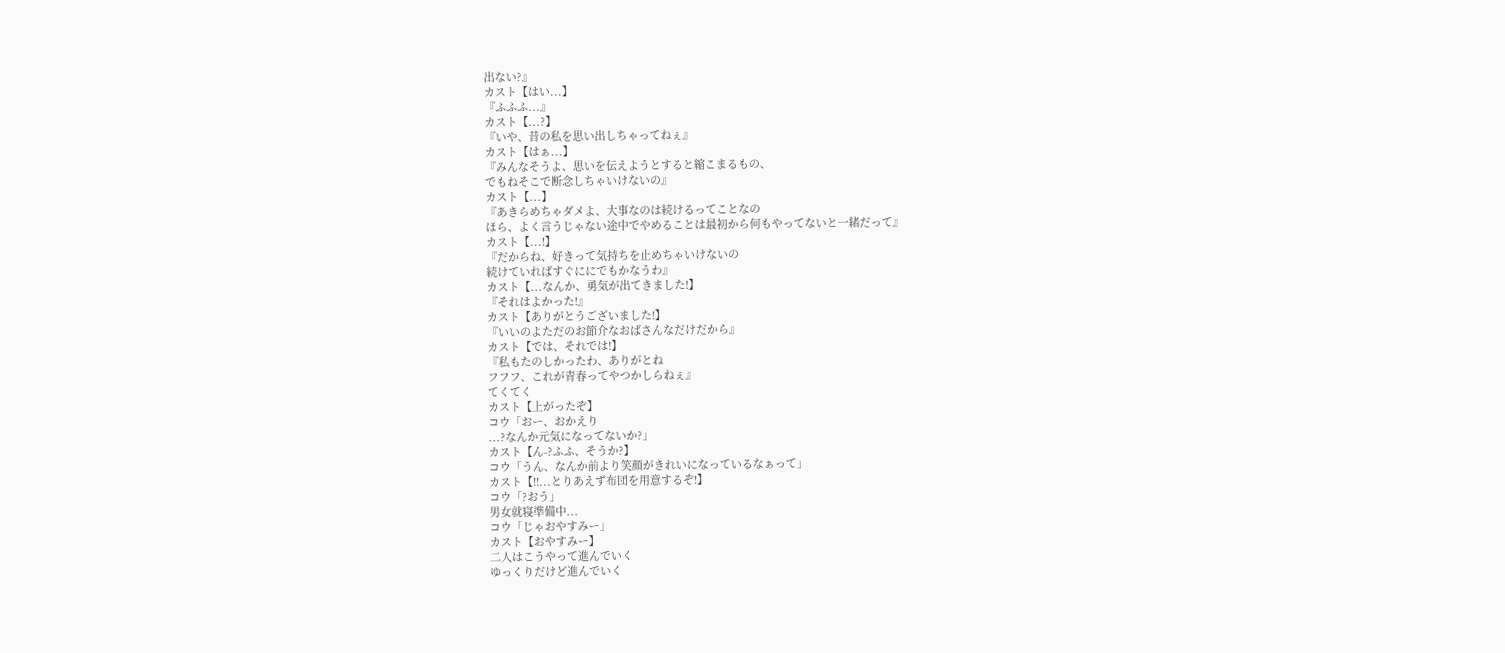出ない?』
カスト【はい...】
『ふふふ...』
カスト【...?】
『いや、昔の私を思い出しちゃってねぇ』
カスト【はぁ...】
『みんなそうよ、思いを伝えようとすると縮こまるもの、
でもねそこで断念しちゃいけないの』
カスト【...】
『あきらめちゃダメよ、大事なのは続けるってことなの
ほら、よく言うじゃない途中でやめることは最初から何もやってないと一緒だって』
カスト【...!】
『だからね、好きって気持ちを止めちゃいけないの
続けていればすぐににでもかなうわ』
カスト【...なんか、勇気が出てきました!】
『それはよかった!』
カスト【ありがとうございました!】
『いいのよただのお節介なおばさんなだけだから』
カスト【では、それでは!】
『私もたのしかったわ、ありがとね
フフフ、これが青春ってやつかしらねぇ』
てくてく
カスト【上がったぞ】
コウ「おー、おかえり
...?なんか元気になってないか?」
カスト【ん-?ふふ、そうか?】
コウ「うん、なんか前より笑顔がきれいになっているなぁって」
カスト【!!...とりあえず布団を用意するぞ!】
コウ「?おう」
男女就寝準備中...
コウ「じゃおやすみー」
カスト【おやすみー】
二人はこうやって進んでいく
ゆっくりだけど進んでいく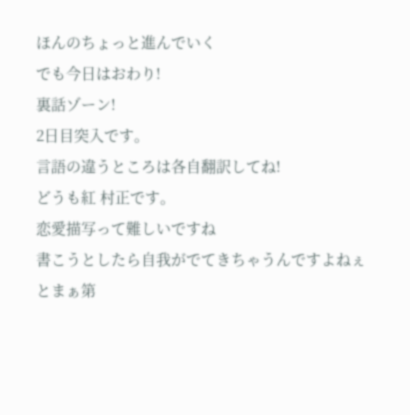ほんのちょっと進んでいく
でも今日はおわり!
裏話ゾーン!
2日目突入です。
言語の違うところは各自翻訳してね!
どうも紅 村正です。
恋愛描写って難しいですね
書こうとしたら自我がでてきちゃうんですよねぇ
とまぁ第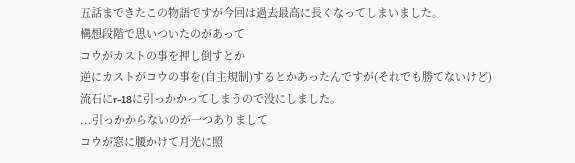五話まできたこの物語ですが今回は過去最高に長くなってしまいました。
構想段階で思いついたのがあって
コウがカストの事を押し倒すとか
逆にカストがコウの事を(自主規制)するとかあったんですが(それでも勝てないけど)
流石にr-18に引っかかってしまうので没にしました。
...引っかからないのが一つありまして
コウが窓に腰かけて月光に照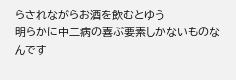らされながらお酒を飲むとゆう
明らかに中二病の喜ぶ要素しかないものなんです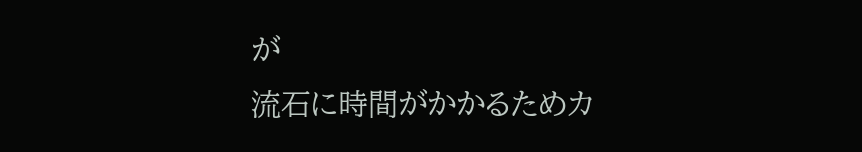が
流石に時間がかかるためカ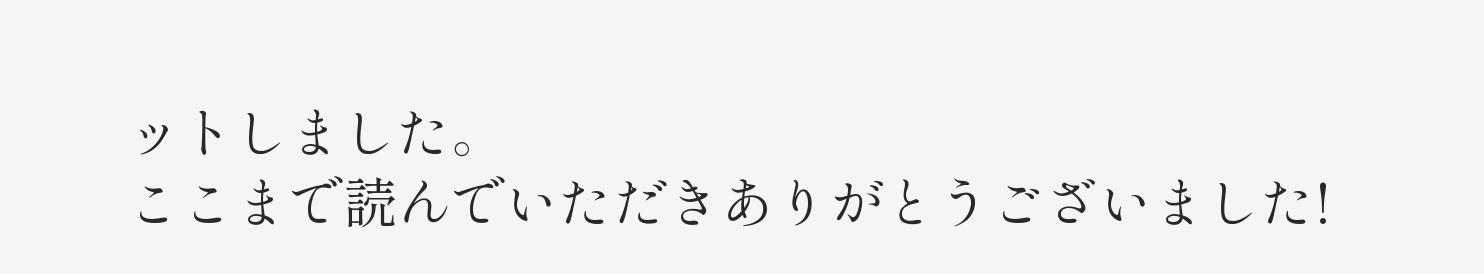ットしました。
ここまで読んでいただきありがとうございました!